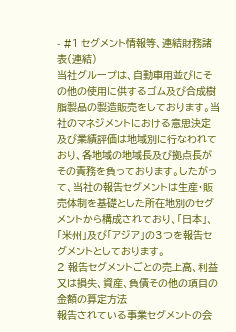- #1 セグメント情報等、連結財務諸表(連結)
当社グループは、自動車用並びにその他の使用に供するゴム及び合成樹脂製品の製造販売をしております。当社のマネジメントにおける意思決定及び業績評価は地域別に行なわれており、各地域の地域長及び拠点長がその責務を負っております。したがって、当社の報告セグメントは生産・販売体制を基礎とした所在地別のセグメントから構成されており、「日本」、「米州」及び「アジア」の3つを報告セグメントとしております。
2 報告セグメントごとの売上高、利益又は損失、資産、負債その他の項目の金額の算定方法
報告されている事業セグメントの会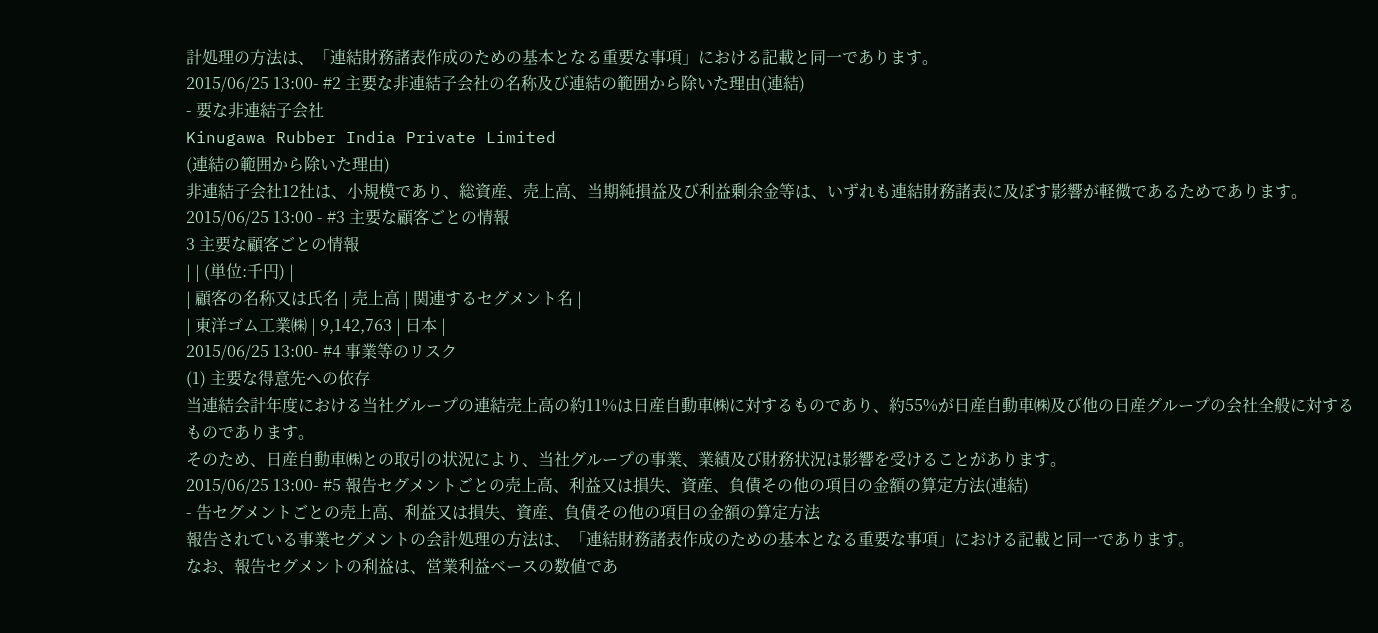計処理の方法は、「連結財務諸表作成のための基本となる重要な事項」における記載と同一であります。
2015/06/25 13:00- #2 主要な非連結子会社の名称及び連結の範囲から除いた理由(連結)
- 要な非連結子会社
Kinugawa Rubber India Private Limited
(連結の範囲から除いた理由)
非連結子会社12社は、小規模であり、総資産、売上高、当期純損益及び利益剰余金等は、いずれも連結財務諸表に及ぼす影響が軽微であるためであります。2015/06/25 13:00 - #3 主要な顧客ごとの情報
3 主要な顧客ごとの情報
| | (単位:千円) |
| 顧客の名称又は氏名 | 売上高 | 関連するセグメント名 |
| 東洋ゴム工業㈱ | 9,142,763 | 日本 |
2015/06/25 13:00- #4 事業等のリスク
(1) 主要な得意先への依存
当連結会計年度における当社グループの連結売上高の約11%は日産自動車㈱に対するものであり、約55%が日産自動車㈱及び他の日産グループの会社全般に対するものであります。
そのため、日産自動車㈱との取引の状況により、当社グループの事業、業績及び財務状況は影響を受けることがあります。
2015/06/25 13:00- #5 報告セグメントごとの売上高、利益又は損失、資産、負債その他の項目の金額の算定方法(連結)
- 告セグメントごとの売上高、利益又は損失、資産、負債その他の項目の金額の算定方法
報告されている事業セグメントの会計処理の方法は、「連結財務諸表作成のための基本となる重要な事項」における記載と同一であります。
なお、報告セグメントの利益は、営業利益ベースの数値であ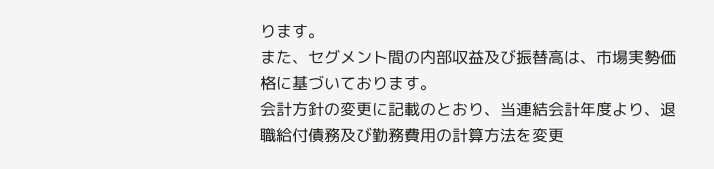ります。
また、セグメント間の内部収益及び振替高は、市場実勢価格に基づいております。
会計方針の変更に記載のとおり、当連結会計年度より、退職給付債務及び勤務費用の計算方法を変更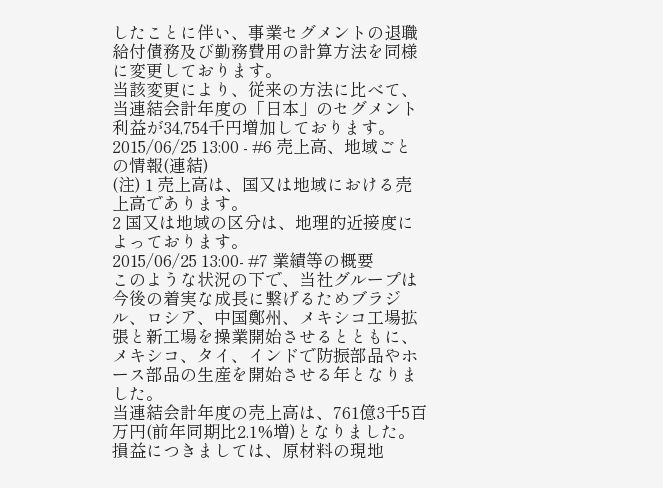したことに伴い、事業セグメントの退職給付債務及び勤務費用の計算方法を同様に変更しております。
当該変更により、従来の方法に比べて、当連結会計年度の「日本」のセグメント利益が34,754千円増加しております。2015/06/25 13:00 - #6 売上高、地域ごとの情報(連結)
(注) 1 売上高は、国又は地域における売上高であります。
2 国又は地域の区分は、地理的近接度によっております。
2015/06/25 13:00- #7 業績等の概要
このような状況の下で、当社グループは今後の着実な成長に繋げるためブラジル、ロシア、中国鄭州、メキシコ工場拡張と新工場を操業開始させるとともに、メキシコ、タイ、インドで防振部品やホース部品の生産を開始させる年となりました。
当連結会計年度の売上高は、761億3千5百万円(前年同期比2.1%増)となりました。損益につきましては、原材料の現地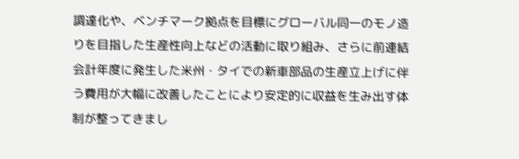調達化や、ベンチマーク拠点を目標にグローバル同一のモノ造りを目指した生産性向上などの活動に取り組み、さらに前連結会計年度に発生した米州・タイでの新車部品の生産立上げに伴う費用が大幅に改善したことにより安定的に収益を生み出す体制が整ってきまし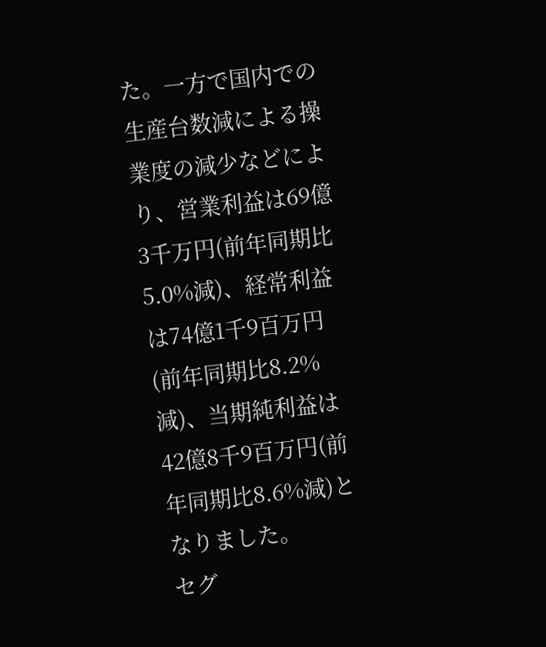た。一方で国内での生産台数減による操業度の減少などにより、営業利益は69億3千万円(前年同期比5.0%減)、経常利益は74億1千9百万円(前年同期比8.2%減)、当期純利益は42億8千9百万円(前年同期比8.6%減)となりました。
セグ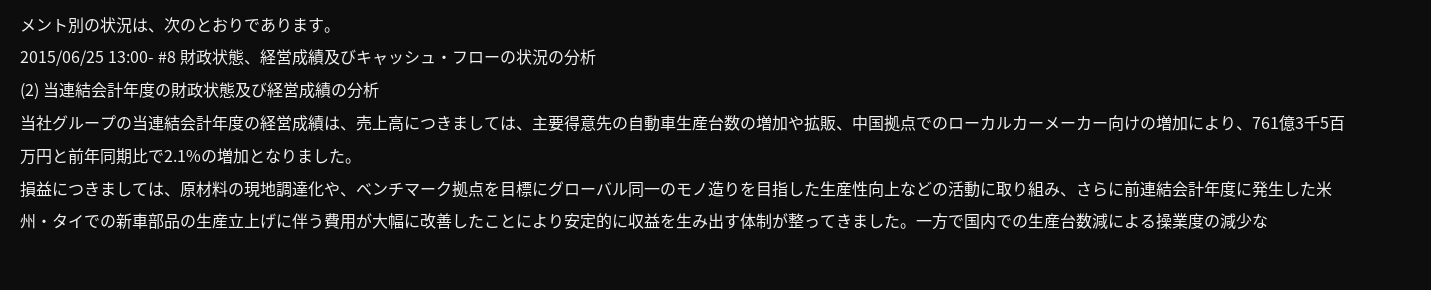メント別の状況は、次のとおりであります。
2015/06/25 13:00- #8 財政状態、経営成績及びキャッシュ・フローの状況の分析
(2) 当連結会計年度の財政状態及び経営成績の分析
当社グループの当連結会計年度の経営成績は、売上高につきましては、主要得意先の自動車生産台数の増加や拡販、中国拠点でのローカルカーメーカー向けの増加により、761億3千5百万円と前年同期比で2.1%の増加となりました。
損益につきましては、原材料の現地調達化や、ベンチマーク拠点を目標にグローバル同一のモノ造りを目指した生産性向上などの活動に取り組み、さらに前連結会計年度に発生した米州・タイでの新車部品の生産立上げに伴う費用が大幅に改善したことにより安定的に収益を生み出す体制が整ってきました。一方で国内での生産台数減による操業度の減少な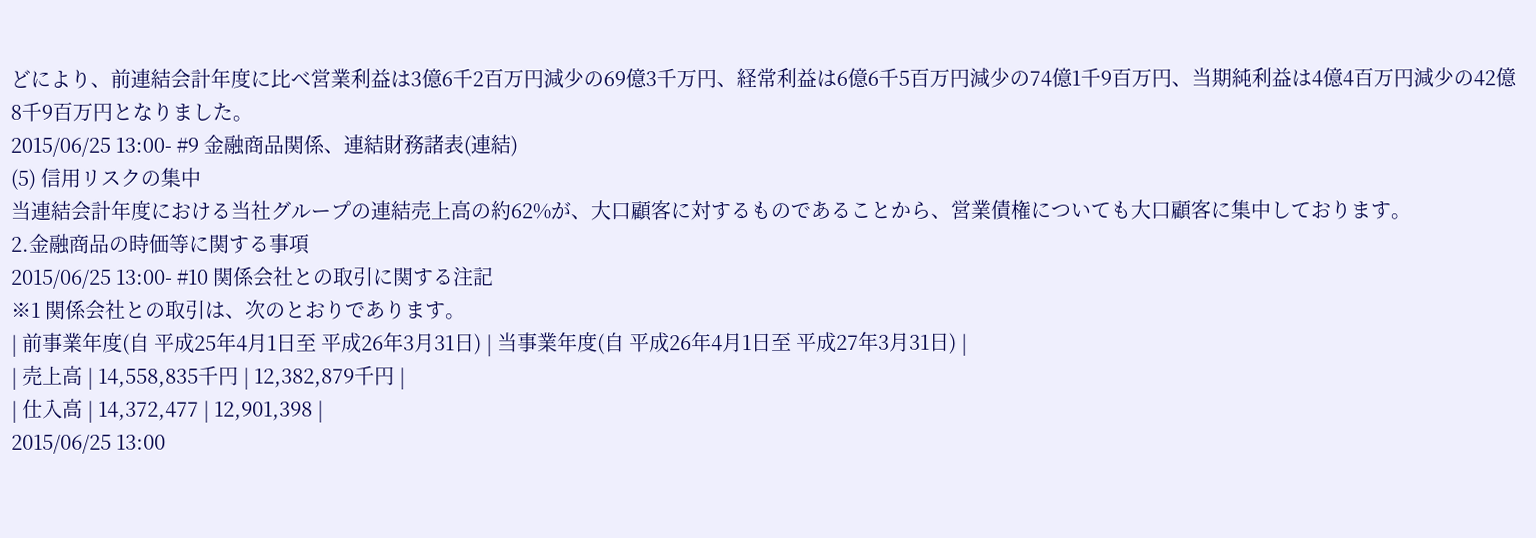どにより、前連結会計年度に比べ営業利益は3億6千2百万円減少の69億3千万円、経常利益は6億6千5百万円減少の74億1千9百万円、当期純利益は4億4百万円減少の42億8千9百万円となりました。
2015/06/25 13:00- #9 金融商品関係、連結財務諸表(連結)
(5) 信用リスクの集中
当連結会計年度における当社グループの連結売上高の約62%が、大口顧客に対するものであることから、営業債権についても大口顧客に集中しております。
2.金融商品の時価等に関する事項
2015/06/25 13:00- #10 関係会社との取引に関する注記
※1 関係会社との取引は、次のとおりであります。
| 前事業年度(自 平成25年4月1日至 平成26年3月31日) | 当事業年度(自 平成26年4月1日至 平成27年3月31日) |
| 売上高 | 14,558,835千円 | 12,382,879千円 |
| 仕入高 | 14,372,477 | 12,901,398 |
2015/06/25 13:00